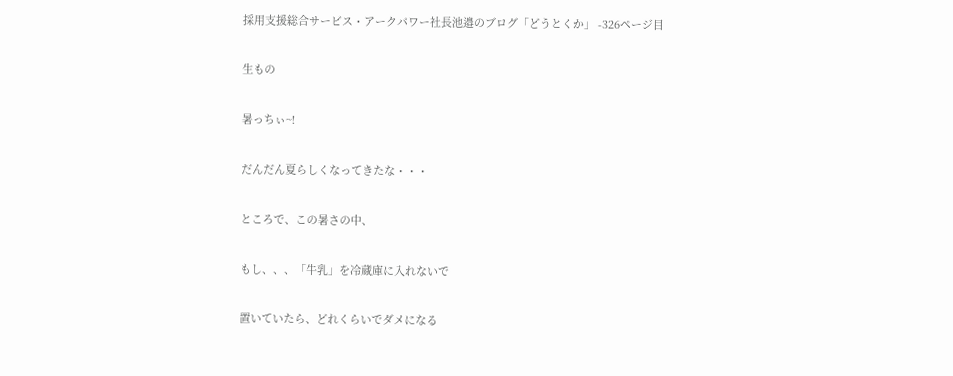採用支援総合サービス・アークパワー社長池邉のブログ「どうとくか」 -326ページ目

生もの

暑っちぃ~!

だんだん夏らしくなってきたな・・・

ところで、この暑さの中、

もし、、、「牛乳」を冷蔵庫に入れないで

置いていたら、どれくらいでダメになる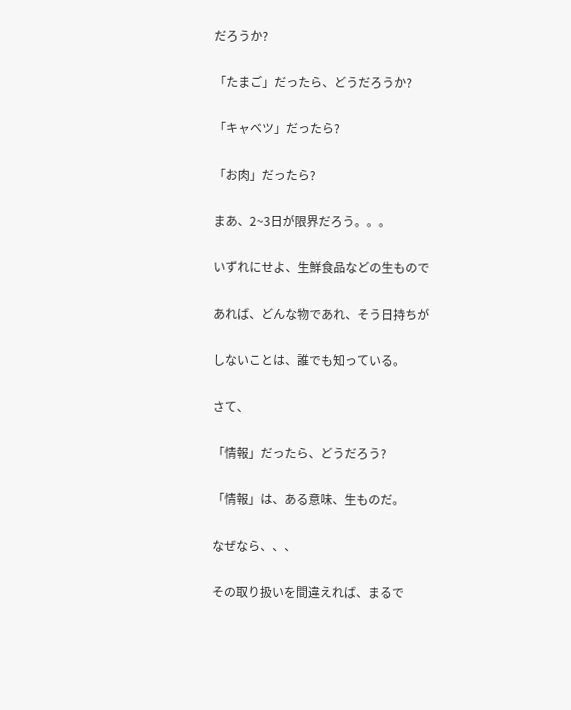だろうか?

「たまご」だったら、どうだろうか?

「キャベツ」だったら?

「お肉」だったら?

まあ、2~3日が限界だろう。。。

いずれにせよ、生鮮食品などの生もので

あれば、どんな物であれ、そう日持ちが

しないことは、誰でも知っている。

さて、

「情報」だったら、どうだろう?

「情報」は、ある意味、生ものだ。

なぜなら、、、

その取り扱いを間違えれば、まるで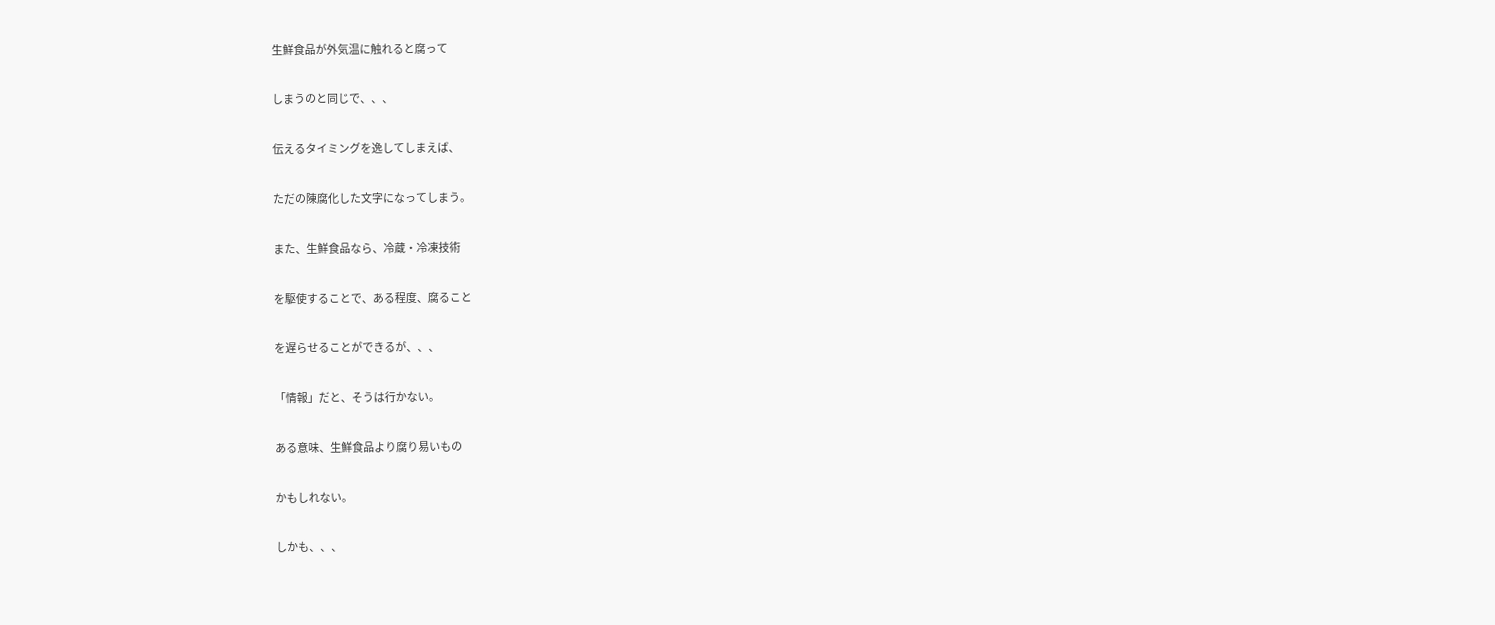生鮮食品が外気温に触れると腐って

しまうのと同じで、、、

伝えるタイミングを逸してしまえば、

ただの陳腐化した文字になってしまう。

また、生鮮食品なら、冷蔵・冷凍技術

を駆使することで、ある程度、腐ること

を遅らせることができるが、、、

「情報」だと、そうは行かない。

ある意味、生鮮食品より腐り易いもの

かもしれない。

しかも、、、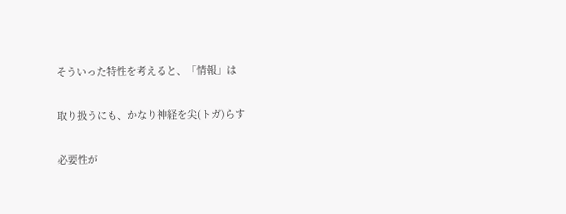そういった特性を考えると、「情報」は

取り扱うにも、かなり神経を尖(トガ)らす

必要性が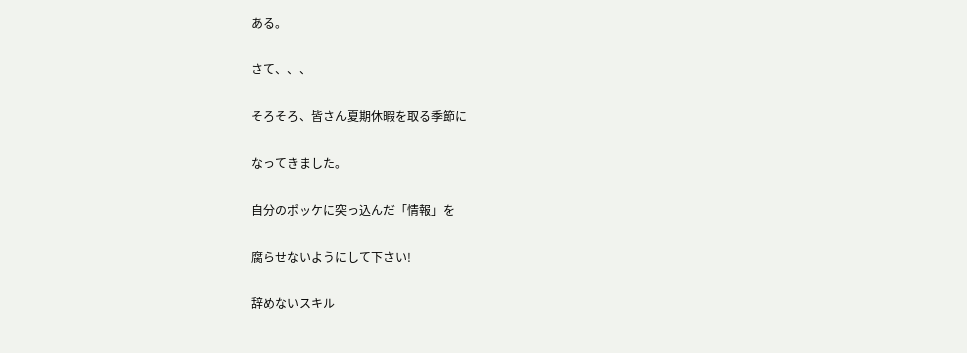ある。

さて、、、

そろそろ、皆さん夏期休暇を取る季節に

なってきました。

自分のポッケに突っ込んだ「情報」を

腐らせないようにして下さい!

辞めないスキル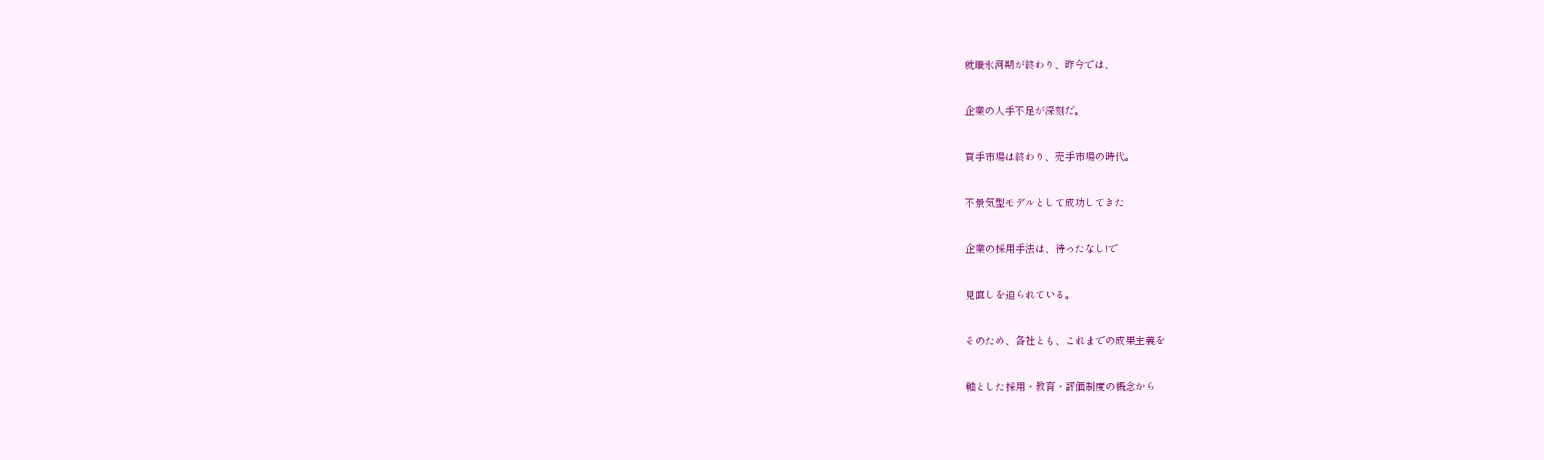就職氷河期が終わり、昨今では、

企業の人手不足が深刻だ。

買手市場は終わり、売手市場の時代。

不景気型モデルとして成功してきた

企業の採用手法は、待ったなし!で

見直しを迫られている。

そのため、各社とも、これまでの成果主義を

軸とした採用・教育・評価制度の概念から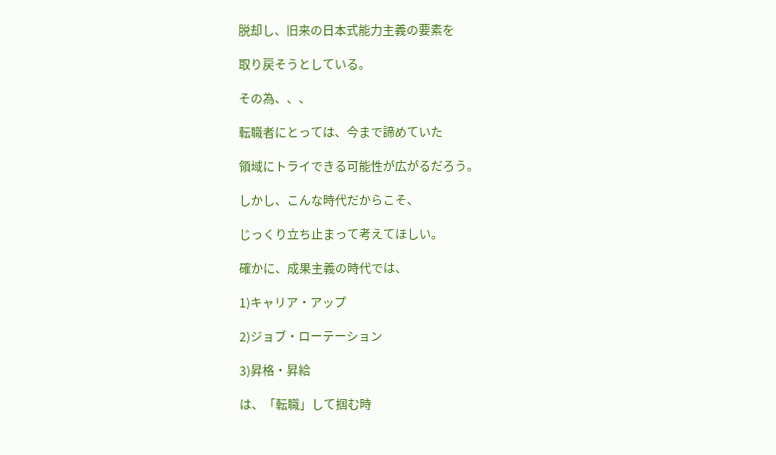脱却し、旧来の日本式能力主義の要素を

取り戻そうとしている。

その為、、、

転職者にとっては、今まで諦めていた

領域にトライできる可能性が広がるだろう。

しかし、こんな時代だからこそ、

じっくり立ち止まって考えてほしい。

確かに、成果主義の時代では、

1)キャリア・アップ

2)ジョブ・ローテーション

3)昇格・昇給

は、「転職」して掴む時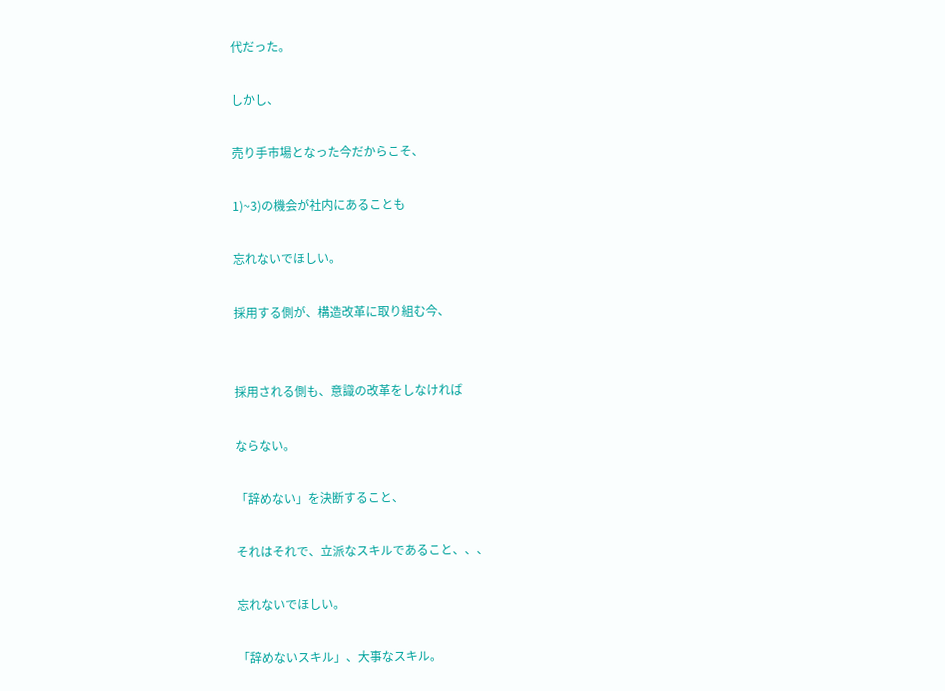代だった。

しかし、

売り手市場となった今だからこそ、

1)~3)の機会が社内にあることも

忘れないでほしい。

採用する側が、構造改革に取り組む今、


採用される側も、意識の改革をしなければ

ならない。

「辞めない」を決断すること、

それはそれで、立派なスキルであること、、、

忘れないでほしい。

「辞めないスキル」、大事なスキル。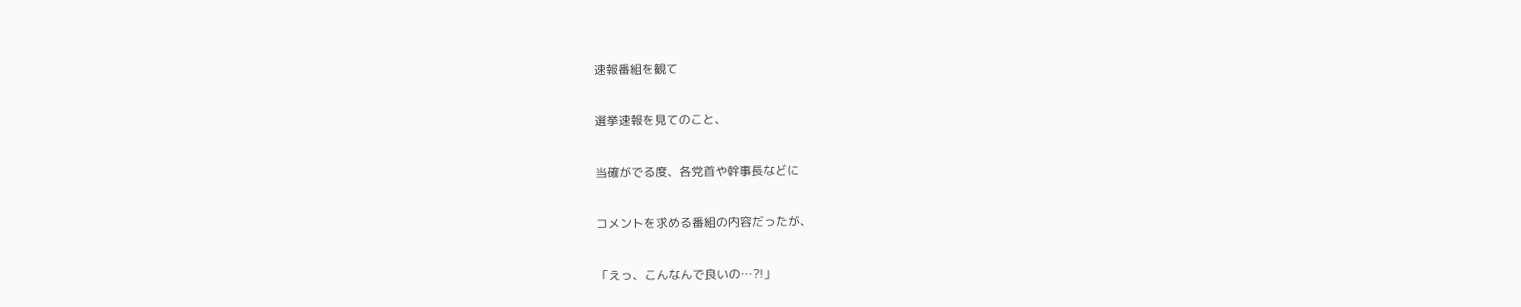速報番組を観て

選挙速報を見てのこと、

当確がでる度、各党首や幹事長などに

コメントを求める番組の内容だったが、

「えっ、こんなんで良いの…?!」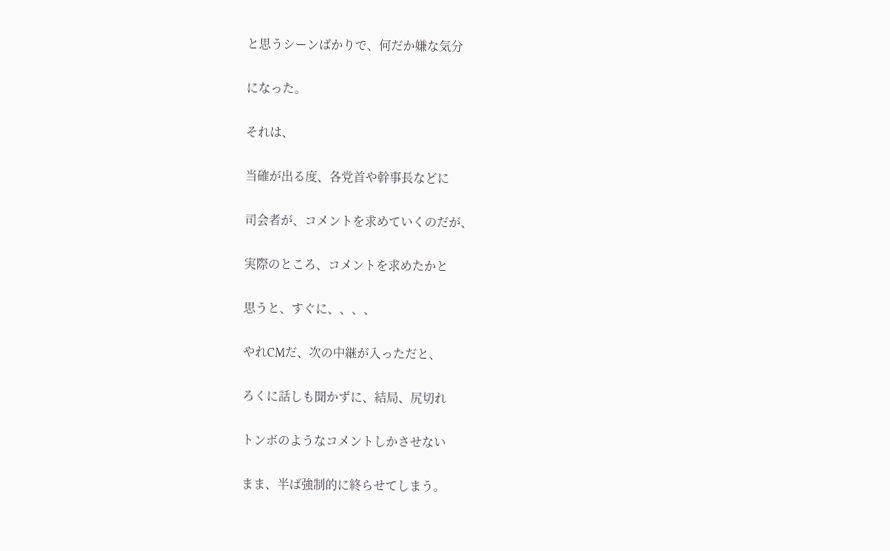と思うシーンばかりで、何だか嫌な気分

になった。

それは、

当確が出る度、各党首や幹事長などに

司会者が、コメントを求めていくのだが、

実際のところ、コメントを求めたかと

思うと、すぐに、、、、

やれCMだ、次の中継が入っただと、

ろくに話しも聞かずに、結局、尻切れ

トンボのようなコメントしかさせない

まま、半ば強制的に終らせてしまう。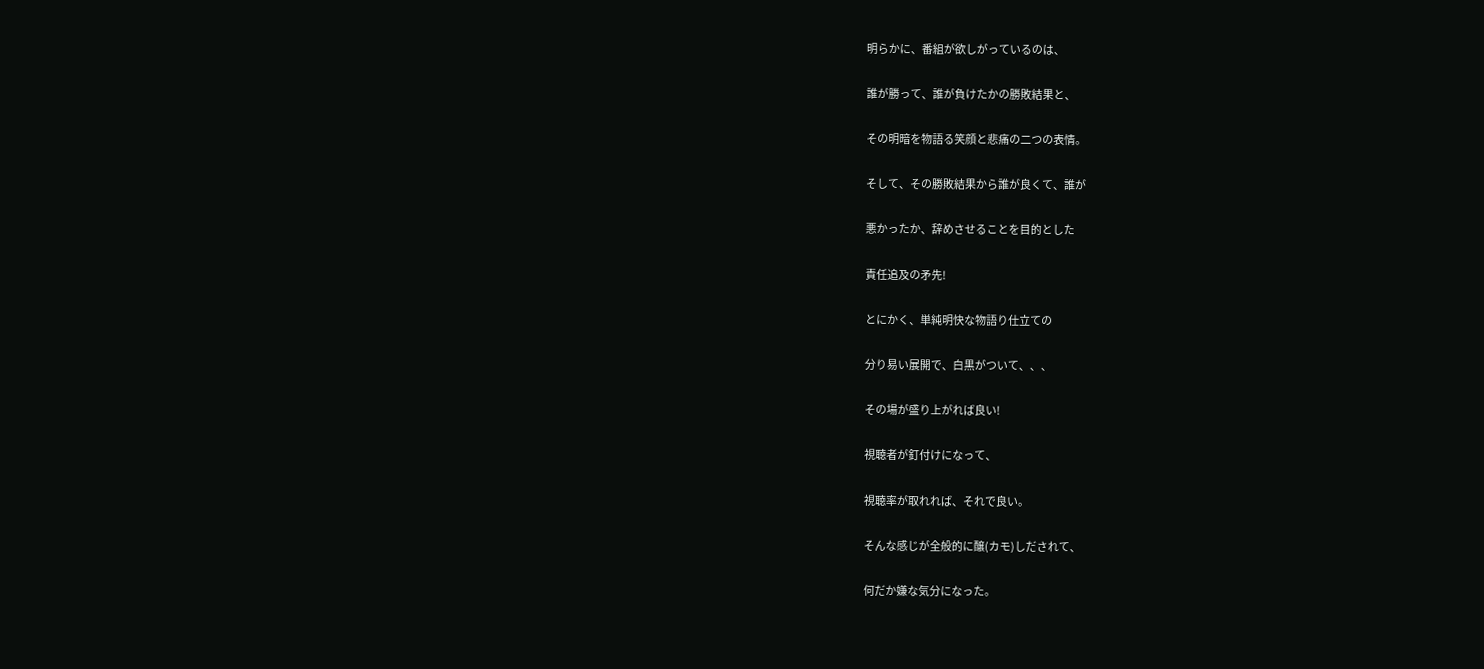明らかに、番組が欲しがっているのは、

誰が勝って、誰が負けたかの勝敗結果と、

その明暗を物語る笑顔と悲痛の二つの表情。

そして、その勝敗結果から誰が良くて、誰が

悪かったか、辞めさせることを目的とした

責任追及の矛先!

とにかく、単純明快な物語り仕立ての

分り易い展開で、白黒がついて、、、

その場が盛り上がれば良い!

視聴者が釘付けになって、

視聴率が取れれば、それで良い。

そんな感じが全般的に醸(カモ)しだされて、

何だか嫌な気分になった。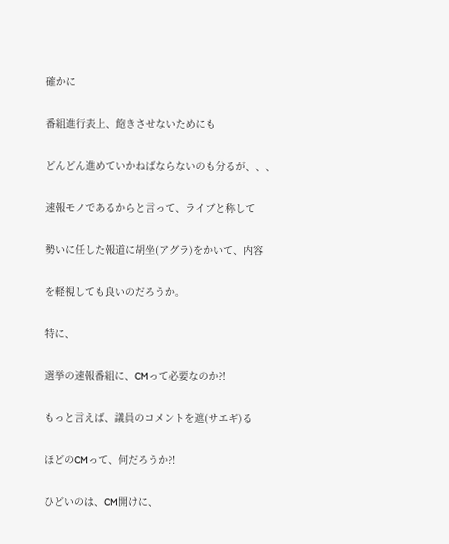確かに

番組進行表上、飽きさせないためにも

どんどん進めていかねばならないのも分るが、、、

速報モノであるからと言って、ライブと称して

勢いに任した報道に胡坐(アグラ)をかいて、内容

を軽視しても良いのだろうか。

特に、

選挙の速報番組に、CMって必要なのか?!

もっと言えば、議員のコメントを遮(サエギ)る

ほどのCMって、何だろうか?!

ひどいのは、CM開けに、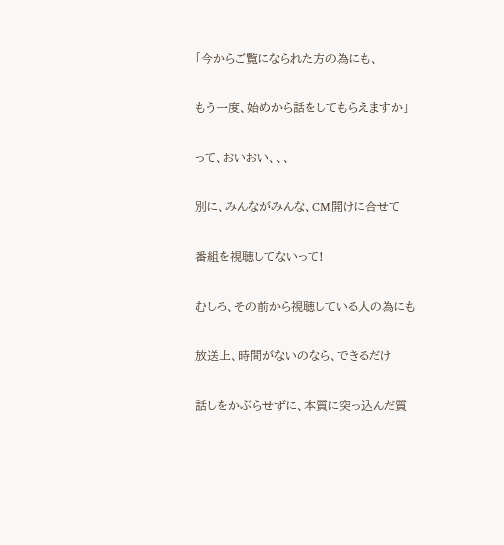「今からご覧になられた方の為にも、

もう一度、始めから話をしてもらえますか」

って、おいおい、、、

別に、みんながみんな、CM開けに合せて

番組を視聴してないって!

むしろ、その前から視聴している人の為にも

放送上、時間がないのなら、できるだけ

話しをかぶらせずに、本質に突っ込んだ質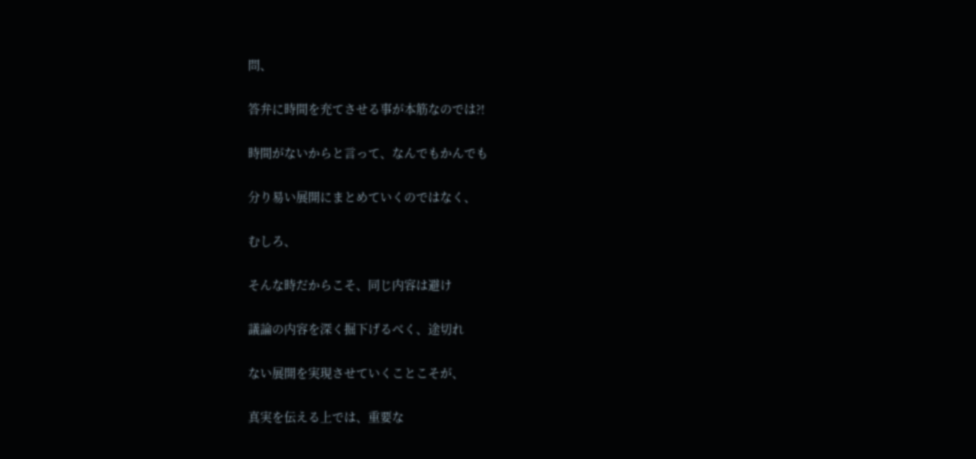問、

答弁に時間を充てさせる事が本筋なのでは?!

時間がないからと言って、なんでもかんでも

分り易い展開にまとめていくのではなく、

むしろ、

そんな時だからこそ、同じ内容は避け

議論の内容を深く掘下げるべく、途切れ

ない展開を実現させていくことこそが、

真実を伝える上では、重要な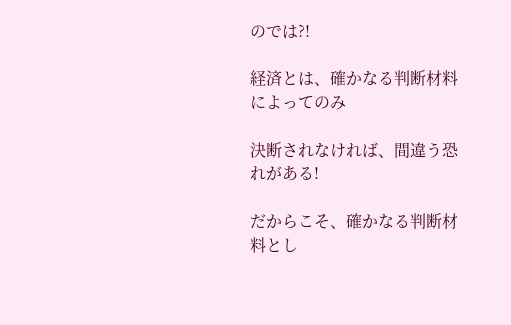のでは?!

経済とは、確かなる判断材料によってのみ

決断されなければ、間違う恐れがある!

だからこそ、確かなる判断材料とし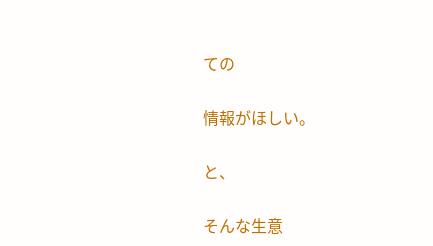ての

情報がほしい。

と、

そんな生意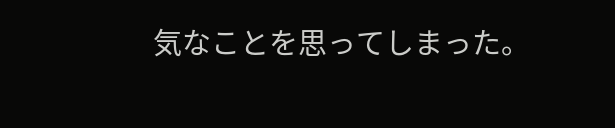気なことを思ってしまった。